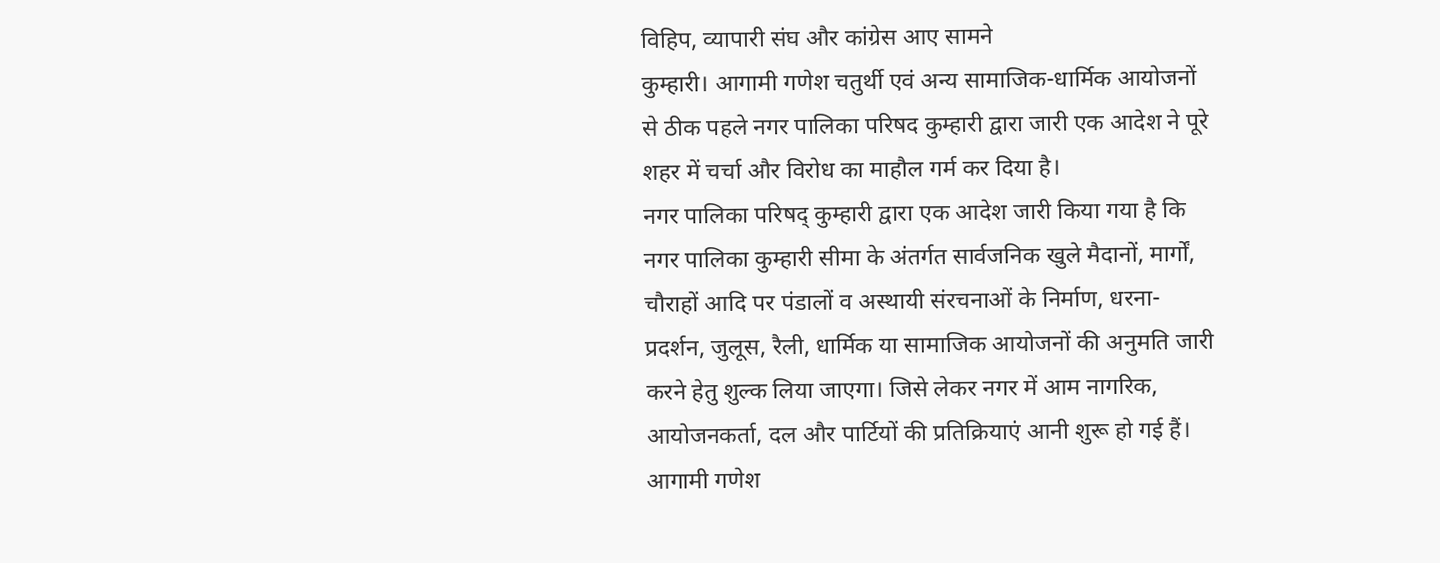विहिप, व्यापारी संघ और कांग्रेस आए सामने
कुम्हारी। आगामी गणेश चतुर्थी एवं अन्य सामाजिक-धार्मिक आयोजनों से ठीक पहले नगर पालिका परिषद कुम्हारी द्वारा जारी एक आदेश ने पूरे शहर में चर्चा और विरोध का माहौल गर्म कर दिया है।
नगर पालिका परिषद् कुम्हारी द्वारा एक आदेश जारी किया गया है कि नगर पालिका कुम्हारी सीमा के अंतर्गत सार्वजनिक खुले मैदानों, मार्गों, चौराहों आदि पर पंडालों व अस्थायी संरचनाओं के निर्माण, धरना-प्रदर्शन, जुलूस, रैली, धार्मिक या सामाजिक आयोजनों की अनुमति जारी करने हेतु शुल्क लिया जाएगा। जिसे लेकर नगर में आम नागरिक, आयोजनकर्ता, दल और पार्टियों की प्रतिक्रियाएं आनी शुरू हो गई हैं।
आगामी गणेश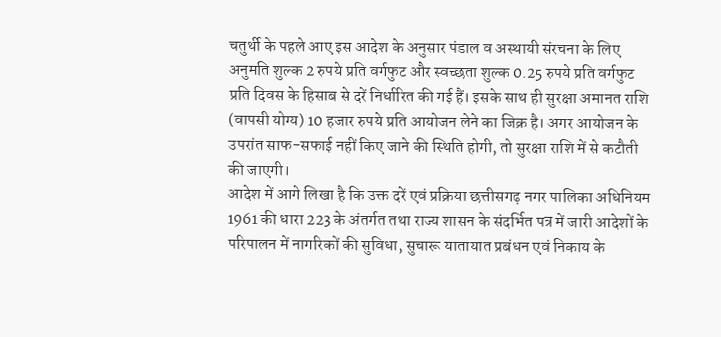चतुर्थी के पहले आए इस आदेश के अनुसार पंडाल व अस्थायी संरचना के लिए अनुमति शुल्क 2 रुपये प्रति वर्गफुट और स्वच्छता शुल्क 0.25 रुपये प्रति वर्गफुट प्रति दिवस के हिसाब से दरें निर्धारित की गई हैं। इसके साथ ही सुरक्षा अमानत राशि (वापसी योग्य) 10 हजार रुपये प्रति आयोजन लेने का जिक्र है। अगर आयोजन के उपरांत साफ-सफाई नहीं किए जाने की स्थिति होगी, तो सुरक्षा राशि में से कटौती की जाएगी।
आदेश में आगे लिखा है कि उक्त दरें एवं प्रक्रिया छत्तीसगढ़ नगर पालिका अधिनियम 1961 की धारा 223 के अंतर्गत तथा राज्य शासन के संदर्भित पत्र में जारी आदेशों के परिपालन में नागरिकों की सुविधा, सुचारू यातायात प्रबंधन एवं निकाय के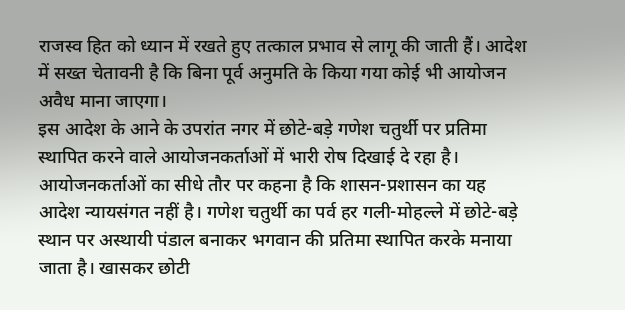राजस्व हित को ध्यान में रखते हुए तत्काल प्रभाव से लागू की जाती हैं। आदेश में सख्त चेतावनी है कि बिना पूर्व अनुमति के किया गया कोई भी आयोजन अवैध माना जाएगा।
इस आदेश के आने के उपरांत नगर में छोटे-बड़े गणेश चतुर्थी पर प्रतिमा स्थापित करने वाले आयोजनकर्ताओं में भारी रोष दिखाई दे रहा है।
आयोजनकर्ताओं का सीधे तौर पर कहना है कि शासन-प्रशासन का यह आदेश न्यायसंगत नहीं है। गणेश चतुर्थी का पर्व हर गली-मोहल्ले में छोटे-बड़े स्थान पर अस्थायी पंडाल बनाकर भगवान की प्रतिमा स्थापित करके मनाया जाता है। खासकर छोटी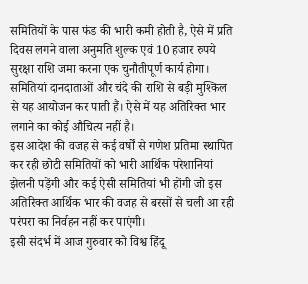समितियों के पास फंड की भारी कमी होती है, ऐसे में प्रति दिवस लगने वाला अनुमति शुल्क एवं 10 हजार रुपये सुरक्षा राशि जमा करना एक चुनौतीपूर्ण कार्य होगा। समितियां दानदाताओं और चंदे की राशि से बड़ी मुश्किल से यह आयोजन कर पाती हैं। ऐसे में यह अतिरिक्त भार लगाने का कोई औचित्य नहीं है।
इस आदेश की वजह से कई वर्षों से गणेश प्रतिमा स्थापित कर रही छोटी समितियों को भारी आर्थिक परेशानियां झेलनी पड़ेंगी और कई ऐसी समितियां भी होंगी जो इस अतिरिक्त आर्थिक भार की वजह से बरसों से चली आ रही परंपरा का निर्वहन नहीं कर पाएंगी।
इसी संदर्भ में आज गुरुवार को विश्व हिंदू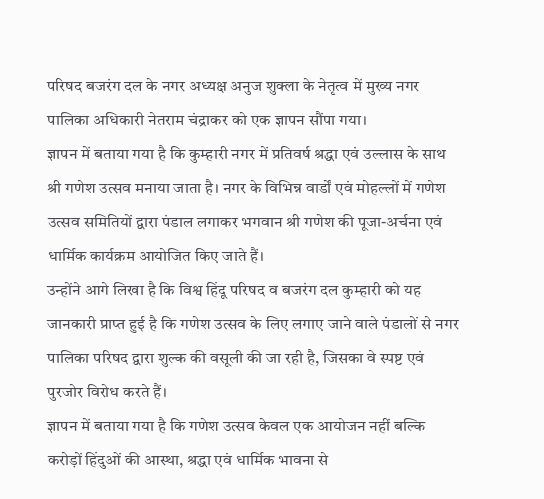परिषद बजरंग दल के नगर अध्यक्ष अनुज शुक्ला के नेतृत्व में मुख्य नगर पालिका अधिकारी नेतराम चंद्राकर को एक ज्ञापन सौंपा गया।
ज्ञापन में बताया गया है कि कुम्हारी नगर में प्रतिवर्ष श्रद्धा एवं उल्लास के साथ श्री गणेश उत्सव मनाया जाता है। नगर के विभिन्न वार्डों एवं मोहल्लों में गणेश उत्सव समितियों द्वारा पंडाल लगाकर भगवान श्री गणेश की पूजा-अर्चना एवं धार्मिक कार्यक्रम आयोजित किए जाते हैं।
उन्होंने आगे लिखा है कि विश्व हिंदू परिषद व बजरंग दल कुम्हारी को यह जानकारी प्राप्त हुई है कि गणेश उत्सव के लिए लगाए जाने वाले पंडालों से नगर पालिका परिषद द्वारा शुल्क की वसूली की जा रही है, जिसका वे स्पष्ट एवं पुरजोर विरोध करते हैं।
ज्ञापन में बताया गया है कि गणेश उत्सव केवल एक आयोजन नहीं बल्कि करोड़ों हिंदुओं की आस्था, श्रद्धा एवं धार्मिक भावना से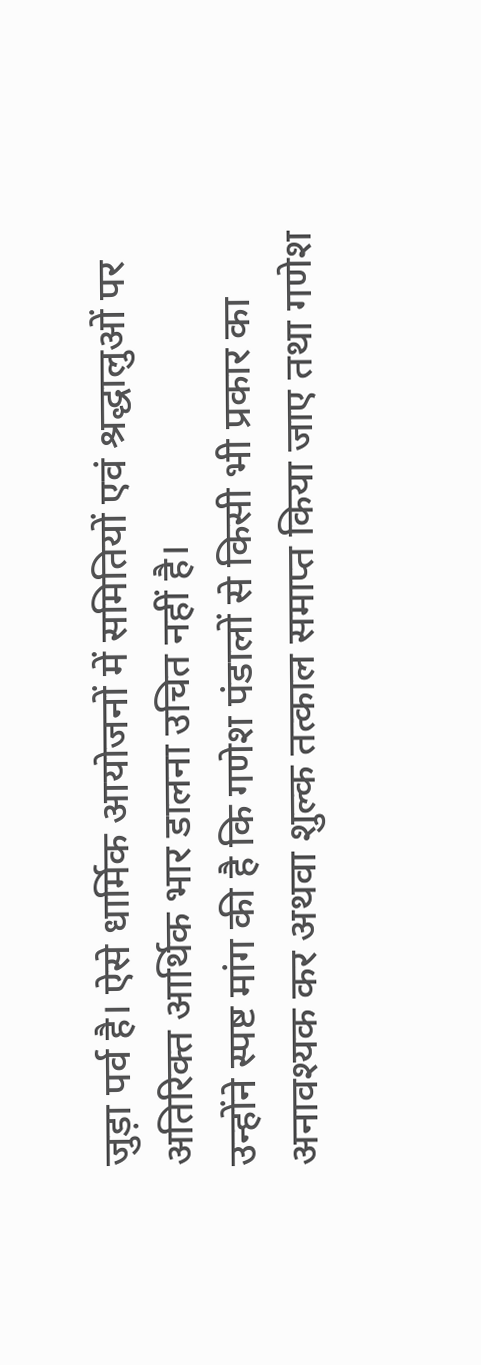जुड़ा पर्व है। ऐसे धार्मिक आयोजनों में समितियों एवं श्रद्धालुओं पर अतिरिक्त आर्थिक भार डालना उचित नहीं है।
उन्होंने स्पष्ट मांग की है कि गणेश पंडालों से किसी भी प्रकार का अनावश्यक कर अथवा शुल्क तत्काल समाप्त किया जाए तथा गणेश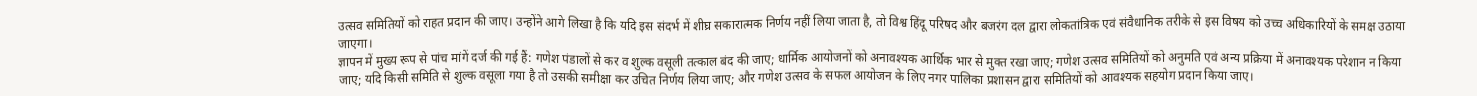उत्सव समितियों को राहत प्रदान की जाए। उन्होंने आगे लिखा है कि यदि इस संदर्भ में शीघ्र सकारात्मक निर्णय नहीं लिया जाता है, तो विश्व हिंदू परिषद और बजरंग दल द्वारा लोकतांत्रिक एवं संवैधानिक तरीके से इस विषय को उच्च अधिकारियों के समक्ष उठाया जाएगा।
ज्ञापन में मुख्य रूप से पांच मांगें दर्ज की गई हैं: गणेश पंडालों से कर व शुल्क वसूली तत्काल बंद की जाए; धार्मिक आयोजनों को अनावश्यक आर्थिक भार से मुक्त रखा जाए; गणेश उत्सव समितियों को अनुमति एवं अन्य प्रक्रिया में अनावश्यक परेशान न किया जाए; यदि किसी समिति से शुल्क वसूला गया है तो उसकी समीक्षा कर उचित निर्णय लिया जाए; और गणेश उत्सव के सफल आयोजन के लिए नगर पालिका प्रशासन द्वारा समितियों को आवश्यक सहयोग प्रदान किया जाए।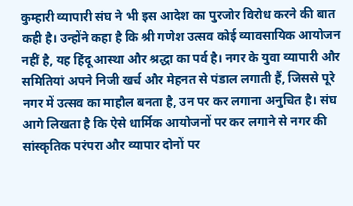कुम्हारी व्यापारी संघ ने भी इस आदेश का पुरजोर विरोध करने की बात कही है। उन्होंने कहा है कि श्री गणेश उत्सव कोई व्यावसायिक आयोजन नहीं है, यह हिंदू आस्था और श्रद्धा का पर्व है। नगर के युवा व्यापारी और समितियां अपने निजी खर्च और मेहनत से पंडाल लगाती हैं, जिससे पूरे नगर में उत्सव का माहौल बनता है, उन पर कर लगाना अनुचित है। संघ आगे लिखता है कि ऐसे धार्मिक आयोजनों पर कर लगाने से नगर की सांस्कृतिक परंपरा और व्यापार दोनों पर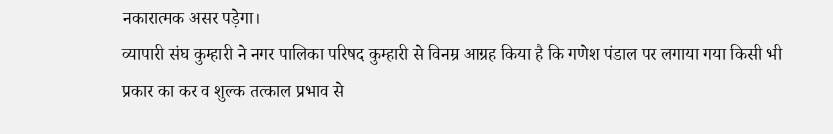नकारात्मक असर पड़ेगा।
व्यापारी संघ कुम्हारी ने नगर पालिका परिषद कुम्हारी से विनम्र आग्रह किया है कि गणेश पंडाल पर लगाया गया किसी भी प्रकार का कर व शुल्क तत्काल प्रभाव से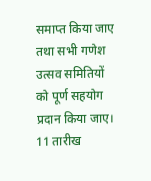समाप्त किया जाए तथा सभी गणेश उत्सव समितियों को पूर्ण सहयोग प्रदान किया जाए।
11 तारीख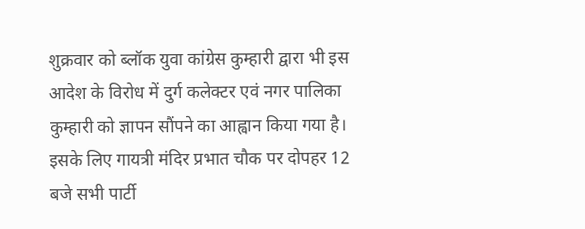शुक्रवार को ब्लॉक युवा कांग्रेस कुम्हारी द्वारा भी इस आदेश के विरोध में दुर्ग कलेक्टर एवं नगर पालिका कुम्हारी को ज्ञापन सौंपने का आह्वान किया गया है। इसके लिए गायत्री मंदिर प्रभात चौक पर दोपहर 12 बजे सभी पार्टी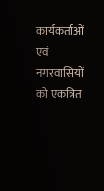कार्यकर्ताओं एवं नगरवासियों को एकत्रित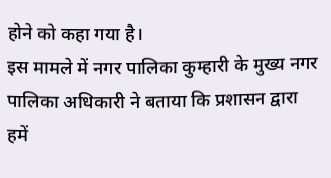होने को कहा गया है।
इस मामले में नगर पालिका कुम्हारी के मुख्य नगर पालिका अधिकारी ने बताया कि प्रशासन द्वारा हमें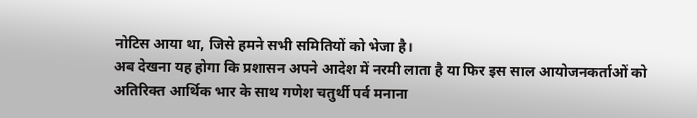नोटिस आया था, जिसे हमने सभी समितियों को भेजा है।
अब देखना यह होगा कि प्रशासन अपने आदेश में नरमी लाता है या फिर इस साल आयोजनकर्ताओं को अतिरिक्त आर्थिक भार के साथ गणेश चतुर्थी पर्व मनाना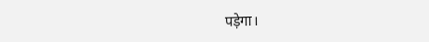पड़ेगा।